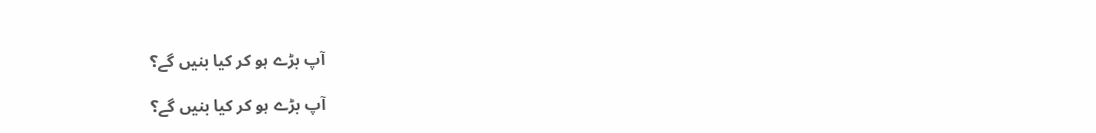آپ بڑے ہو کر کیا بنیں گے؟

آپ بڑے ہو کر کیا بنیں گے؟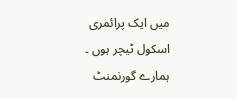میں ایک پرائمری اسکول ٹیچر ہوں ۔ ہمارے گورنمنٹ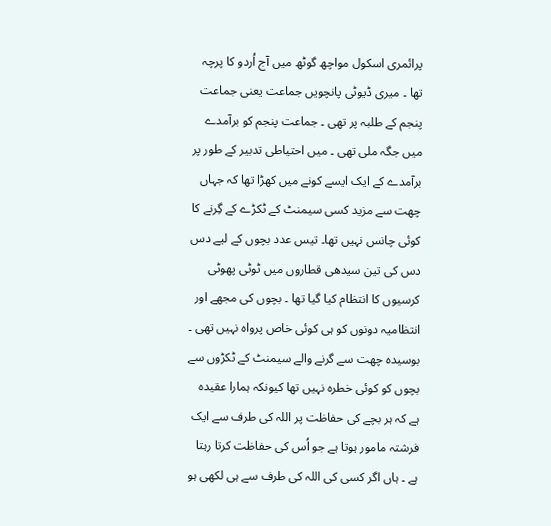پرائمری اسکول مواچھ گوٹھ میں آج اُردو کا پرچہ تھا ۔ میری ڈیوٹی پانچویں جماعت یعنی جماعت پنجم کے طلبہ پر تھی ۔ جماعت پنجم کو برآمدے میں جگہ ملی تھی ۔ میں احتیاطی تدبیر کے طور پر برآمدے کے ایک ایسے کونے میں کھڑا تھا کہ جہاں چھت سے مزید کسی سیمنٹ کے ٹکڑے کے گِرنے کا کوئی چانس نہیں تھا۔ تیس عدد بچوں کے لیے دس دس کی تین سیدھی قطاروں میں ٹوٹی پھوٹی کرسیوں کا انتظام کیا گیا تھا ۔ بچوں کی مجھے اور انتظامیہ دونوں کو ہی کوئی خاص پرواہ نہیں تھی ۔ بوسیدہ چھت سے گرنے والے سیمنٹ کے ٹکڑوں سے بچوں کو کوئی خطرہ نہیں تھا کیونکہ ہمارا عقیدہ ہے کہ ہر بچے کی حفاظت پر اللہ کی طرف سے ایک فرشتہ مامور ہوتا ہے جو اُس کی حفاظت کرتا رہتا ہے ۔ ہاں اگر کسی کی اللہ کی طرف سے ہی لکھی ہو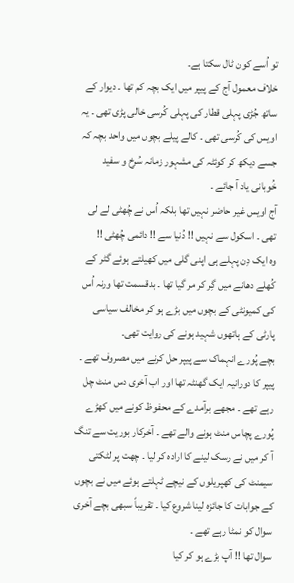تو اُسے کون ٹال سکتا ہے۔
خلاف معمول آج کے پیپر میں ایک بچہ کم تھا ۔ دیوار کے ساتھ جُڑی پہلی قطار کی پہلی کُرسی خالی پڑی تھی ۔ یہ اویس کی کُرسی تھی ۔ کالے پیلے بچوں میں واحد بچہ کہ جسے دیکھ کر کوئٹہ کی مشہور زمانہ سُرخ و سفید خُوبانی یاد آ جائے ۔
آج اویس غیر حاضر نہیں تھا بلکہ اُس نے چُھٹی لے لی تھی ۔ اسکول سے نہیں !! دُنیا سے !! دائمی چُھٹی !!
وہ ایک دِن پہلے ہی اپنی گلی میں کھیلتے ہوئے گٹر کے کُھلے دھانے میں گِر کر مر گیا تھا ۔ بدقسمت تھا ورنہ اُس کی کمیونٹی کے بچوں میں بڑے ہو کر مخالف سیاسی پارٹی کے ہاتھوں شہید ہونے کی روایت تھی۔
بچے پُورے انہماک سے پیپر حل کرنے میں مصروف تھے ۔ پیپر کا دورانیہ ایک گھنٹہ تھا اور اب آخری دس منٹ چل رہے تھے ۔ مجھے برآمدے کے محفوظ کونے میں کھڑے پُورے پچاس منٹ ہونے والے تھے ۔ آخرکار بوریت سے تنگ آ کر میں نے رسک لینے کا ارادہ کر لیا ۔ چھت پر لٹکتی سیمنٹ کی کھپریلوں کے نیچے ٹہلتے ہوئے میں نے بچوں کے جوابات کا جائزہ لینا شروع کیا ۔ تقریباً سبھی بچے آخری سوال کو نمٹا رہے تھے ۔
سوال تھا !! آپ بڑے ہو کر کیا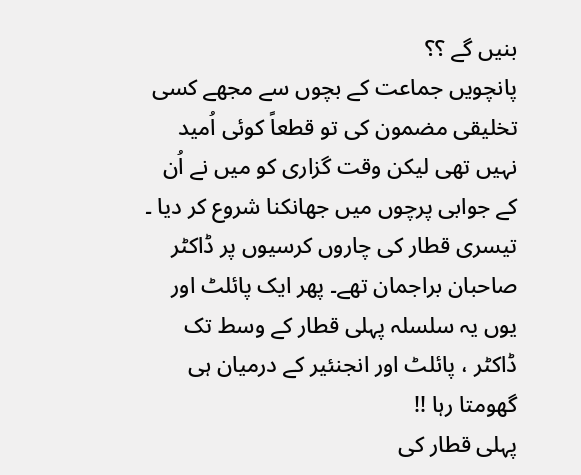بنیں گے ؟؟
پانچویں جماعت کے بچوں سے مجھے کسی تخلیقی مضمون کی تو قطعاً کوئی اُمید نہیں تھی لیکن وقت گزاری کو میں نے اُن کے جوابی پرچوں میں جھانکنا شروع کر دیا ۔
تیسری قطار کی چاروں کرسیوں پر ڈاکٹر صاحبان براجمان تھے۔ پھر ایک پائلٹ اور یوں یہ سلسلہ پہلی قطار کے وسط تک ڈاکٹر ، پائلٹ اور انجنئیر کے درمیان ہی گھومتا رہا !!
پہلی قطار کی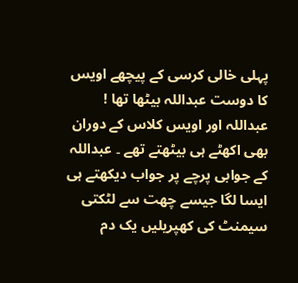پہلی خالی کرسی کے پیچھے اویس کا دوست عبداللہ بیٹھا تھا ! عبداللہ اور اویس کلاس کے دوران بھی اکھٹے ہی بیٹھتے تھے ۔ عبداللہ کے جوابی پرچے پر جواب دیکھتے ہی ایسا لگا جیسے چھت سے لٹکتی سیمنٹ کی کھپریلیں یک دم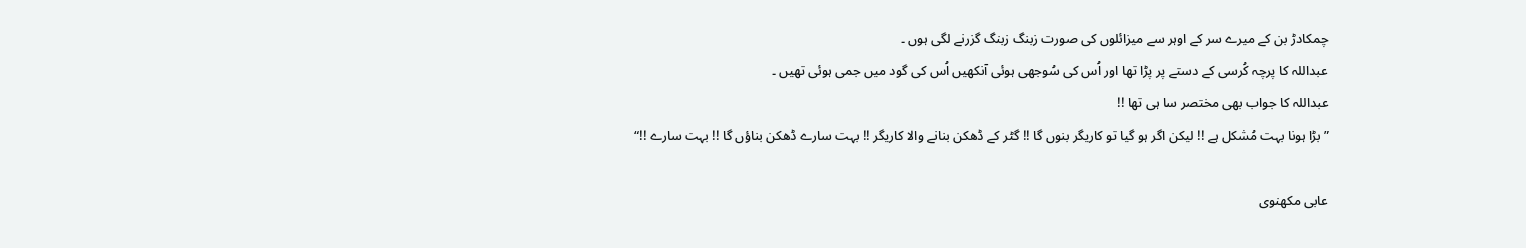چمکادڑ بن کے میرے سر کے اوہر سے میزائلوں کی صورت زبنگ زبنگ گزرنے لگی ہوں ۔
عبداللہ کا پرچہ کُرسی کے دستے پر پڑا تھا اور اُس کی سُوجھی ہوئی آنکھیں اُس کی گود میں جمی ہوئی تھیں ۔
عبداللہ کا جواب بھی مختصر سا ہی تھا !!
”بڑا ہونا بہت مُشکل ہے !! لیکن اگر ہو گیا تو کاریگر بنوں گا !! گٹر کے ڈھکن بنانے والا کاریگر !! بہت سارے ڈھکن بناؤں گا !! بہت سارے !!“

عابی مکھنوی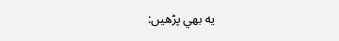يه بهي پڑهيں: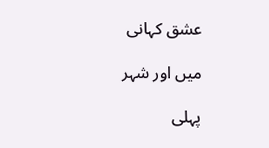عشق کہانی

میں اور شہر

پہلی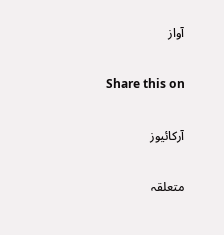آواز

Share this on

آرکائیوز

متعلقہ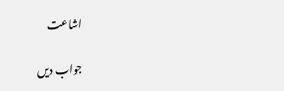اشاعت

جواب دیں